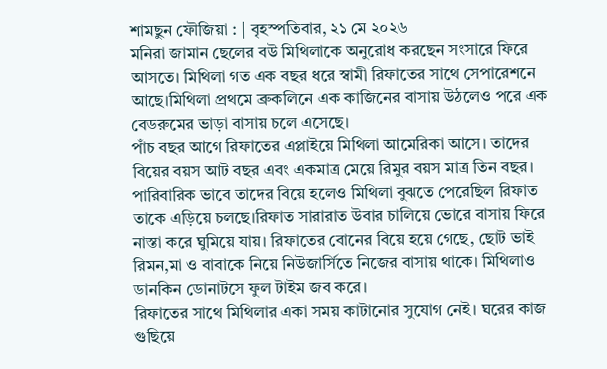শামছুন ফৌজিয়া : | বৃহস্পতিবার, ২১ মে ২০২৬
মনিরা জামান ছেলের বউ মিথিলাকে অনুরোধ করছেন সংসারে ফিরে আসতে। মিথিলা গত এক বছর ধরে স্বামী রিফাতের সাথে সেপারেশনে আছে।মিথিলা প্রথমে ব্রুকলিনে এক কাজিনের বাসায় উঠলেও পরে এক বেডরুমের ভাড়া বাসায় চলে এসেছে।
পাঁচ বছর আগে রিফাতের এপ্লাইয়ে মিথিলা আমেরিকা আসে। তাদের বিয়ের বয়স আট বছর এবং একমাত্র মেয়ে রিমুর বয়স মাত্র তিন বছর। পারিবারিক ভাবে তাদের বিয়ে হলেও মিথিলা বুঝতে পেরেছিল রিফাত তাকে এড়িয়ে চলছে।রিফাত সারারাত উবার চালিয়ে ভোরে বাসায় ফিরে নাস্তা করে ঘুমিয়ে যায়। রিফাতের বোনের বিয়ে হয়ে গেছে, ছোট ভাই রিমন,মা ও বাবাকে নিয়ে নিউজার্সিতে নিজের বাসায় থাকে। মিথিলাও ডানকিন ডোনাটসে ফুল টাইম জব করে।
রিফাতের সাথে মিথিলার একা সময় কাটানোর সুযোগ নেই। ঘরের কাজ গুছিয়ে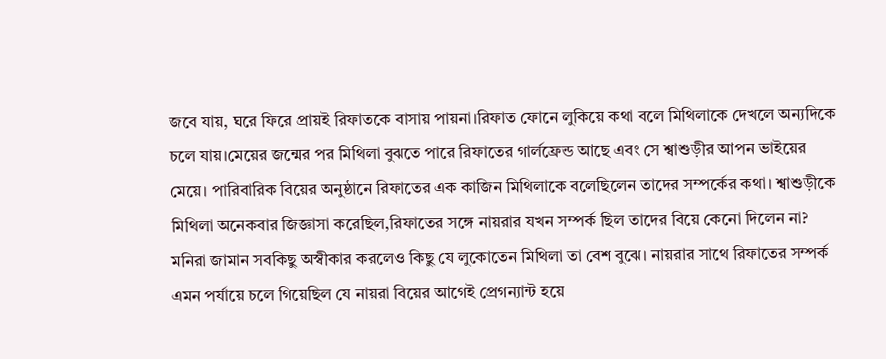জবে যায়, ঘরে ফিরে প্রায়ই রিফাতকে বাসায় পায়না।রিফাত ফোনে লুকিয়ে কথা বলে মিথিলাকে দেখলে অন্যদিকে চলে যায়।মেয়ের জন্মের পর মিথিলা বুঝতে পারে রিফাতের গার্লফ্রেন্ড আছে এবং সে শ্বাশুড়ীর আপন ভাইয়ের মেয়ে। পারিবারিক বিয়ের অনুষ্ঠানে রিফাতের এক কাজিন মিথিলাকে বলেছিলেন তাদের সম্পর্কের কথা। শ্বাশুড়ীকে মিথিলা অনেকবার জিজ্ঞাসা করেছিল,রিফাতের সঙ্গে নায়রার যখন সম্পর্ক ছিল তাদের বিয়ে কেনো দিলেন না?
মনিরা জামান সবকিছু অস্বীকার করলেও কিছু যে লুকোতেন মিথিলা তা বেশ বুঝে। নায়রার সাথে রিফাতের সম্পর্ক এমন পর্যায়ে চলে গিয়েছিল যে নায়রা বিয়ের আগেই প্রেগন্যান্ট হয়ে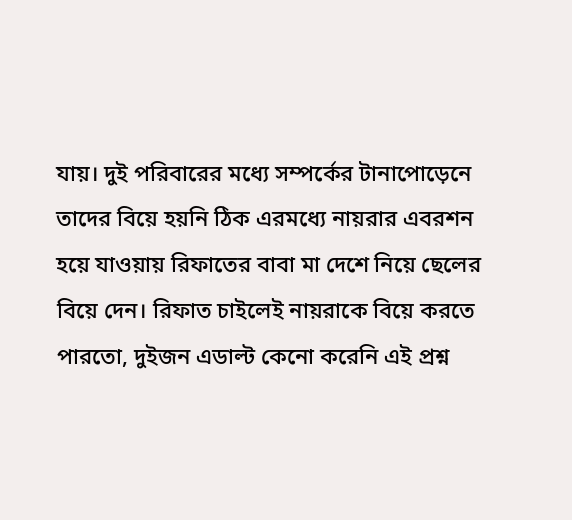যায়। দুই পরিবারের মধ্যে সম্পর্কের টানাপোড়েনে তাদের বিয়ে হয়নি ঠিক এরমধ্যে নায়রার এবরশন হয়ে যাওয়ায় রিফাতের বাবা মা দেশে নিয়ে ছেলের বিয়ে দেন। রিফাত চাইলেই নায়রাকে বিয়ে করতে পারতো, দুইজন এডাল্ট কেনো করেনি এই প্রশ্ন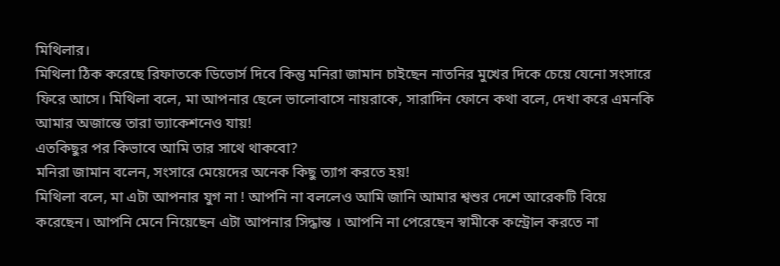মিথিলার।
মিথিলা ঠিক করেছে রিফাতকে ডিভোর্স দিবে কিন্তু মনিরা জামান চাইছেন নাতনির মুখের দিকে চেয়ে যেনো সংসারে ফিরে আসে। মিথিলা বলে, মা আপনার ছেলে ভালোবাসে নায়রাকে, সারাদিন ফোনে কথা বলে, দেখা করে এমনকি আমার অজান্তে তারা ভ্যাকেশনেও যায়!
এতকিছুর পর কিভাবে আমি তার সাথে থাকবো?
মনিরা জামান বলেন, সংসারে মেয়েদের অনেক কিছু ত্যাগ করতে হয়!
মিথিলা বলে, মা এটা আপনার যুগ না ! আপনি না বললেও আমি জানি আমার শ্বশুর দেশে আরেকটি বিয়ে করেছেন। আপনি মেনে নিয়েছেন এটা আপনার সিদ্ধান্ত । আপনি না পেরেছেন স্বামীকে কন্ট্রোল করতে না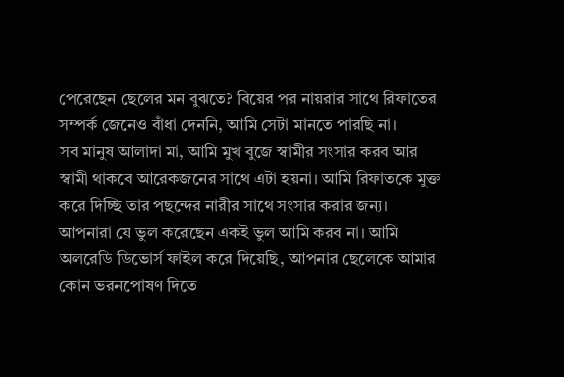পেরেছেন ছেলের মন বুঝতে? বিয়ের পর নায়রার সাথে রিফাতের সম্পর্ক জেনেও বাঁধা দেননি, আমি সেটা মানতে পারছি না।
সব মানুষ আলাদা মা, আমি মুখ বুজে স্বামীর সংসার করব আর স্বামী থাকবে আরেকজনের সাথে এটা হয়না। আমি রিফাতকে মুক্ত করে দিচ্ছি তার পছন্দের নারীর সাথে সংসার করার জন্য। আপনারা যে ভুল করেছেন একই ভুল আমি করব না। আমি অলরেডি ডিভোর্স ফাইল করে দিয়েছি, আপনার ছেলেকে আমার কোন ভরনপোষণ দিতে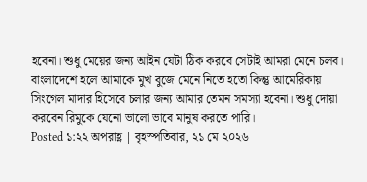হবেনা। শুধু মেয়ের জন্য আইন যেটা ঠিক করবে সেটাই আমরা মেনে চলব। বাংলাদেশে হলে আমাকে মুখ বুজে মেনে নিতে হতো কিন্তু আমেরিকায় সিংগেল মাদার হিসেবে চলার জন্য আমার তেমন সমস্যা হবেনা। শুধু দোয়া করবেন রিমুকে যেনো ভালো ভাবে মানুষ করতে পারি।
Posted ১:২২ অপরাহ্ণ | বৃহস্পতিবার, ২১ মে ২০২৬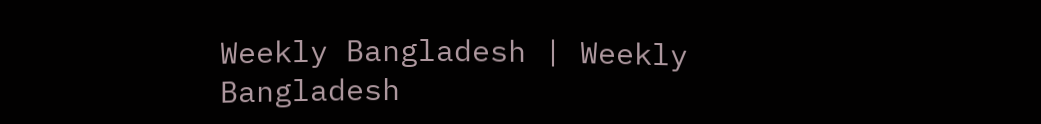Weekly Bangladesh | Weekly Bangladesh